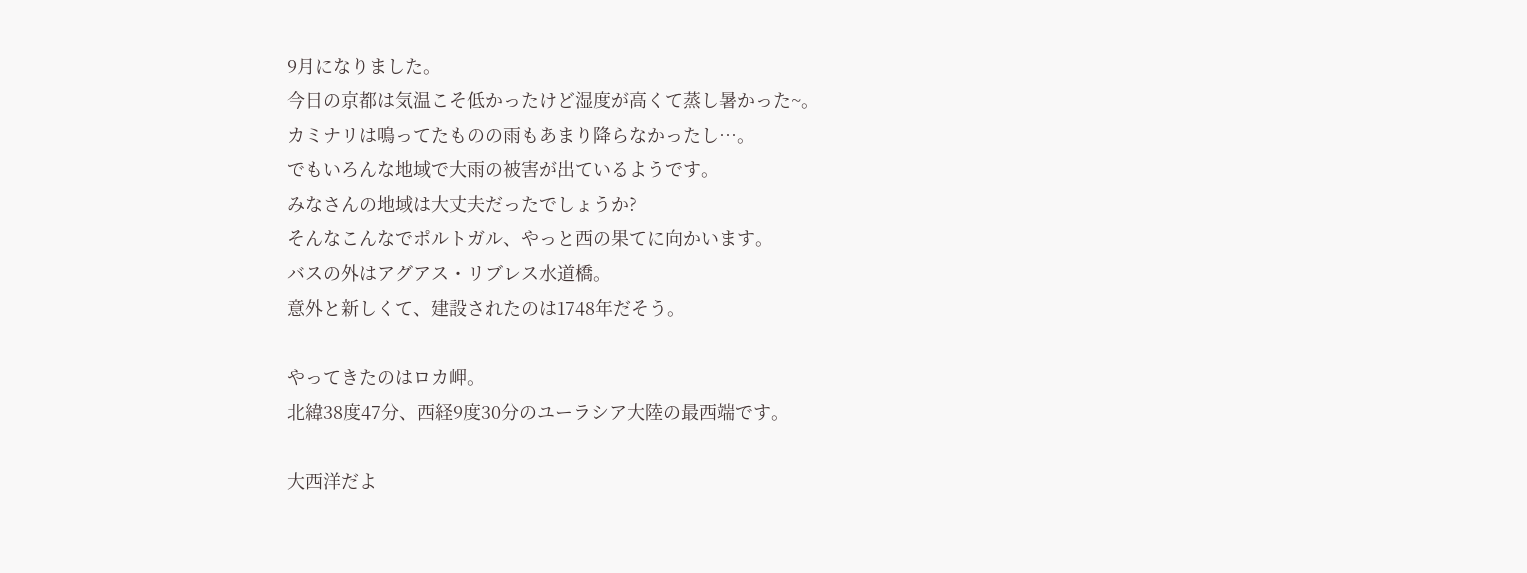9月になりました。
今日の京都は気温こそ低かったけど湿度が高くて蒸し暑かった~。
カミナリは鳴ってたものの雨もあまり降らなかったし…。
でもいろんな地域で大雨の被害が出ているようです。
みなさんの地域は大丈夫だったでしょうか?
そんなこんなでポルトガル、やっと西の果てに向かいます。
バスの外はアグアス・リブレス水道橋。
意外と新しくて、建設されたのは1748年だそう。

やってきたのはロカ岬。
北緯38度47分、西経9度30分のユーラシア大陸の最西端です。

大西洋だよ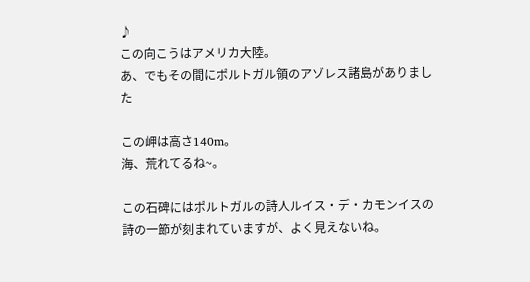♪
この向こうはアメリカ大陸。
あ、でもその間にポルトガル領のアゾレス諸島がありました

この岬は高さ140m。
海、荒れてるね~。

この石碑にはポルトガルの詩人ルイス・デ・カモンイスの詩の一節が刻まれていますが、よく見えないね。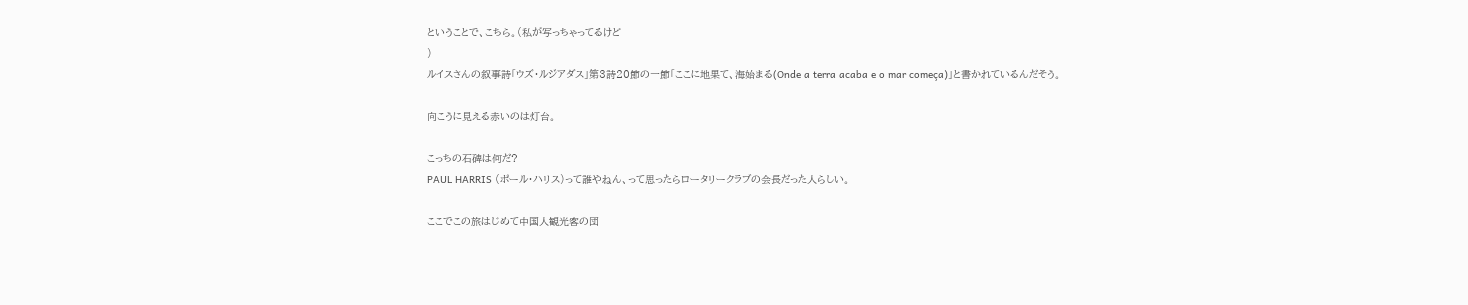ということで、こちら。(私が写っちゃってるけど
)
ルイスさんの叙事詩「ウズ・ルジアダス」第3詩20節の一節「ここに地果て、海始まる(Onde a terra acaba e o mar começa)」と書かれているんだそう。

向こうに見える赤いのは灯台。

こっちの石碑は何だ?
PAUL HARRIS (ポール・ハリス)って誰やねん、って思ったらロータリークラブの会長だった人らしい。

ここでこの旅はじめて中国人観光客の団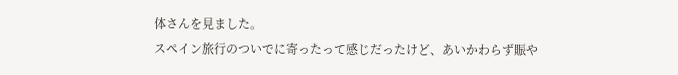体さんを見ました。
スペイン旅行のついでに寄ったって感じだったけど、あいかわらず賑や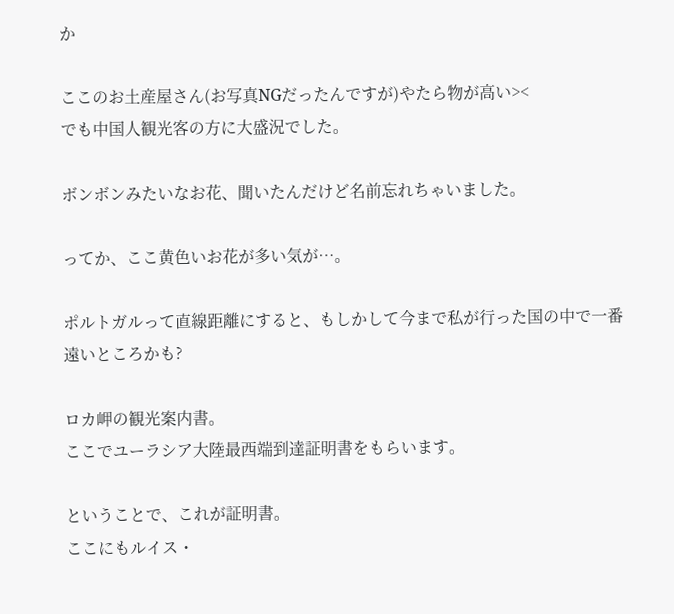か

ここのお土産屋さん(お写真NGだったんですが)やたら物が高い><
でも中国人観光客の方に大盛況でした。

ボンボンみたいなお花、聞いたんだけど名前忘れちゃいました。

ってか、ここ黄色いお花が多い気が…。

ポルトガルって直線距離にすると、もしかして今まで私が行った国の中で一番遠いところかも?

ロカ岬の観光案内書。
ここでユーラシア大陸最西端到達証明書をもらいます。

ということで、これが証明書。
ここにもルイス・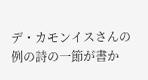デ・カモンイスさんの例の詩の一節が書か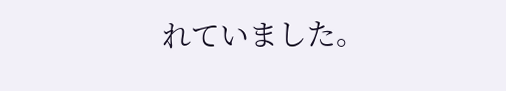れていました。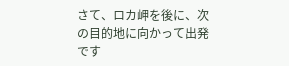さて、ロカ岬を後に、次の目的地に向かって出発です